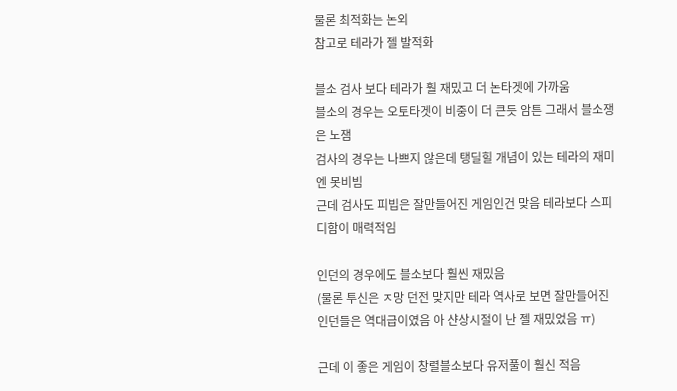물론 최적화는 논외
참고로 테라가 젤 발적화

블소 검사 보다 테라가 훨 재밌고 더 논타겟에 가까움
블소의 경우는 오토타겟이 비중이 더 큰듯 암튼 그래서 블소쟁은 노잼
검사의 경우는 나쁘지 않은데 탱딜힐 개념이 있는 테라의 재미엔 못비빔
근데 검사도 피빕은 잘만들어진 게임인건 맞음 테라보다 스피디함이 매력적임

인던의 경우에도 블소보다 훨씬 재밌음
(물론 투신은 ㅈ망 던전 맞지만 테라 역사로 보면 잘만들어진 인던들은 역대급이였음 아 샨상시절이 난 젤 재밌었음 ㅠ)

근데 이 좋은 게임이 창렬블소보다 유저풀이 훨신 적음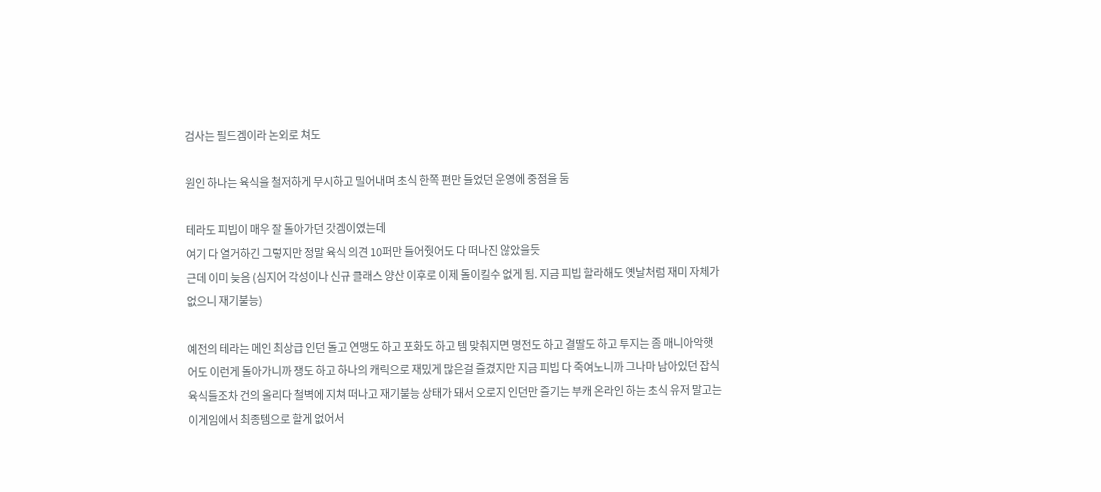검사는 필드겜이라 논외로 쳐도

원인 하나는 육식을 철저하게 무시하고 밀어내며 초식 한쪽 편만 들었던 운영에 중점을 둠

테라도 피빕이 매우 잘 돌아가던 갓겜이였는데
여기 다 열거하긴 그렇지만 정말 육식 의견 10퍼만 들어줫어도 다 떠나진 않았을듯
근데 이미 늦음 (심지어 각성이나 신규 클래스 양산 이후로 이제 돌이킬수 없게 됨. 지금 피빕 할라해도 옛날처럼 재미 자체가 없으니 재기불능)

예전의 테라는 메인 최상급 인던 돌고 연맹도 하고 포화도 하고 템 맞춰지면 명전도 하고 결딸도 하고 투지는 좀 매니아악햇어도 이런게 돌아가니까 쟁도 하고 하나의 캐릭으로 재밌게 많은걸 즐겼지만 지금 피빕 다 죽여노니까 그나마 남아있던 잡식 육식들조차 건의 올리다 철벽에 지쳐 떠나고 재기불능 상태가 돼서 오로지 인던만 즐기는 부캐 온라인 하는 초식 유저 말고는 이게임에서 최종템으로 할게 없어서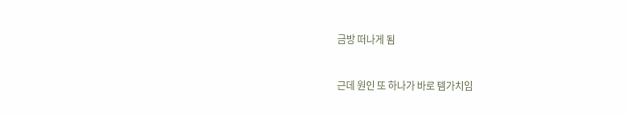금방 떠나게 됨

근데 원인 또 하나가 바로 템가치임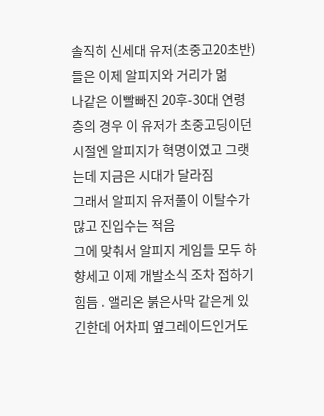솔직히 신세대 유저(초중고20초반)들은 이제 알피지와 거리가 멂
나같은 이빨빠진 20후-30대 연령층의 경우 이 유저가 초중고딩이던 시절엔 알피지가 혁명이였고 그랫는데 지금은 시대가 달라짐
그래서 알피지 유저풀이 이탈수가 많고 진입수는 적음
그에 맞춰서 알피지 게임들 모두 하향세고 이제 개발소식 조차 접하기 힘듬 . 앨리온 붉은사막 같은게 있긴한데 어차피 옆그레이드인거도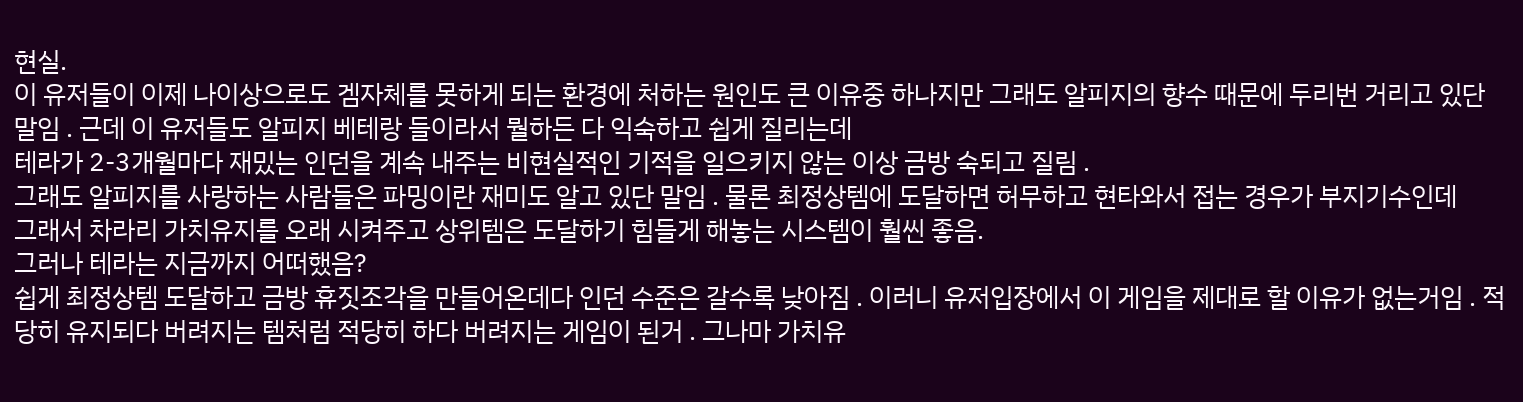현실.
이 유저들이 이제 나이상으로도 겜자체를 못하게 되는 환경에 처하는 원인도 큰 이유중 하나지만 그래도 알피지의 향수 때문에 두리번 거리고 있단 말임 . 근데 이 유저들도 알피지 베테랑 들이라서 뭘하든 다 익숙하고 쉽게 질리는데
테라가 2-3개월마다 재밌는 인던을 계속 내주는 비현실적인 기적을 일으키지 않는 이상 금방 숙되고 질림 .
그래도 알피지를 사랑하는 사람들은 파밍이란 재미도 알고 있단 말임 . 물론 최정상템에 도달하면 허무하고 현타와서 접는 경우가 부지기수인데
그래서 차라리 가치유지를 오래 시켜주고 상위템은 도달하기 힘들게 해놓는 시스템이 훨씬 좋음.
그러나 테라는 지금까지 어떠했음?
쉽게 최정상템 도달하고 금방 휴짓조각을 만들어온데다 인던 수준은 갈수록 낮아짐 . 이러니 유저입장에서 이 게임을 제대로 할 이유가 없는거임 . 적당히 유지되다 버려지는 템처럼 적당히 하다 버려지는 게임이 된거 . 그나마 가치유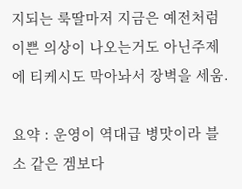지되는 룩딸마저 지금은 예전처럼 이쁜 의상이 나오는거도 아닌주제에 티케시도 막아놔서 장벽을 세움.

요약 : 운영이 역대급 병맛이라 블소 같은 겜보다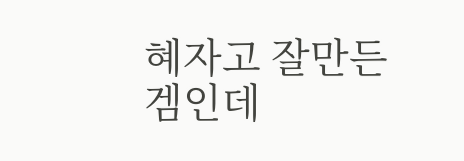혜자고 잘만든겜인데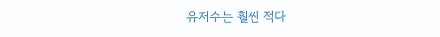유저수는 훨씬 적다